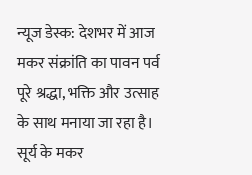न्यूज डेस्क: देशभर में आज मकर संक्रांति का पावन पर्व पूरे श्रद्धा, भक्ति और उत्साह के साथ मनाया जा रहा है। सूर्य के मकर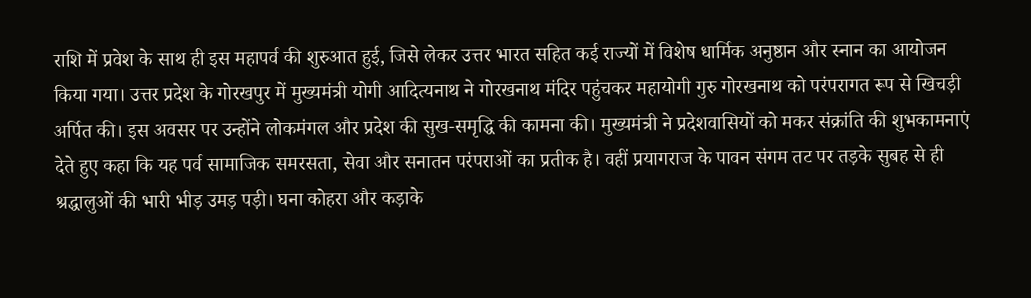राशि में प्रवेश के साथ ही इस महापर्व की शुरुआत हुई, जिसे लेकर उत्तर भारत सहित कई राज्यों में विशेष धार्मिक अनुष्ठान और स्नान का आयोजन किया गया। उत्तर प्रदेश के गोरखपुर में मुख्यमंत्री योगी आदित्यनाथ ने गोरखनाथ मंदिर पहुंचकर महायोगी गुरु गोरखनाथ को परंपरागत रूप से खिचड़ी अर्पित की। इस अवसर पर उन्होंने लोकमंगल और प्रदेश की सुख-समृद्धि की कामना की। मुख्यमंत्री ने प्रदेशवासियों को मकर संक्रांति की शुभकामनाएं देते हुए कहा कि यह पर्व सामाजिक समरसता, सेवा और सनातन परंपराओं का प्रतीक है। वहीं प्रयागराज के पावन संगम तट पर तड़के सुबह से ही श्रद्धालुओं की भारी भीड़ उमड़ पड़ी। घना कोहरा और कड़ाके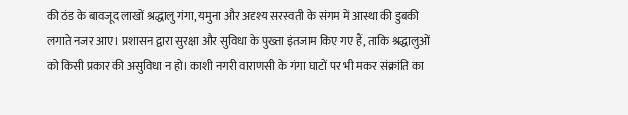की ठंड के बावजूद लाखों श्रद्धालु गंगा, यमुना और अदृश्य सरस्वती के संगम में आस्था की डुबकी लगाते नजर आए। प्रशासन द्वारा सुरक्षा और सुविधा के पुख्ता इंतजाम किए गए हैं, ताकि श्रद्धालुओं को किसी प्रकार की असुविधा न हो। काशी नगरी वाराणसी के गंगा घाटों पर भी मकर संक्रांति का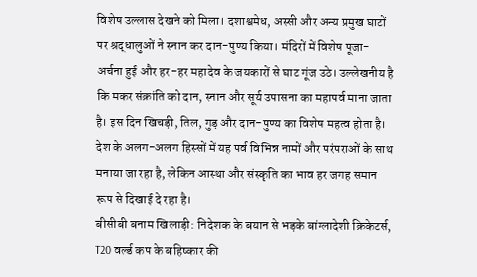विशेष उल्लास देखने को मिला। दशाश्वमेध, अस्सी और अन्य प्रमुख घाटों पर श्रद्धालुओं ने स्नान कर दान-पुण्य किया। मंदिरों में विशेष पूजा-अर्चना हुई और हर-हर महादेव के जयकारों से घाट गूंज उठे। उल्लेखनीय है कि मकर संक्रांति को दान, स्नान और सूर्य उपासना का महापर्व माना जाता है। इस दिन खिचड़ी, तिल, गुड़ और दान-पुण्य का विशेष महत्व होता है। देश के अलग-अलग हिस्सों में यह पर्व विभिन्न नामों और परंपराओं के साथ मनाया जा रहा है, लेकिन आस्था और संस्कृति का भाव हर जगह समान रूप से दिखाई दे रहा है।
बीसीबी बनाम खिलाड़ी: निदेशक के बयान से भड़के बांग्लादेशी क्रिकेटर्स, T20 वर्ल्ड कप के बहिष्कार की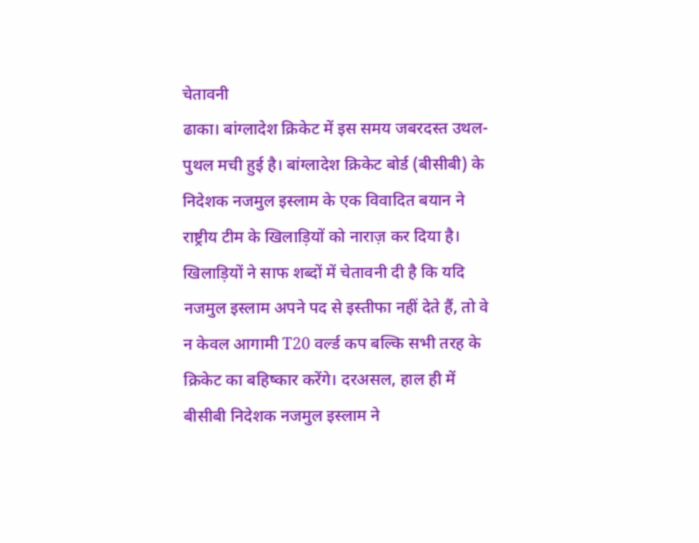चेतावनी
ढाका। बांग्लादेश क्रिकेट में इस समय जबरदस्त उथल-पुथल मची हुई है। बांग्लादेश क्रिकेट बोर्ड (बीसीबी) के निदेशक नजमुल इस्लाम के एक विवादित बयान ने राष्ट्रीय टीम के खिलाड़ियों को नाराज़ कर दिया है। खिलाड़ियों ने साफ शब्दों में चेतावनी दी है कि यदि नजमुल इस्लाम अपने पद से इस्तीफा नहीं देते हैं, तो वे न केवल आगामी T20 वर्ल्ड कप बल्कि सभी तरह के क्रिकेट का बहिष्कार करेंगे। दरअसल, हाल ही में बीसीबी निदेशक नजमुल इस्लाम ने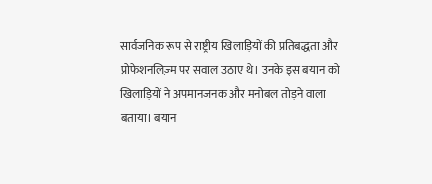सार्वजनिक रूप से राष्ट्रीय खिलाड़ियों की प्रतिबद्धता और प्रोफेशनलिज़्म पर सवाल उठाए थे। उनके इस बयान को खिलाड़ियों ने अपमानजनक और मनोबल तोड़ने वाला बताया। बयान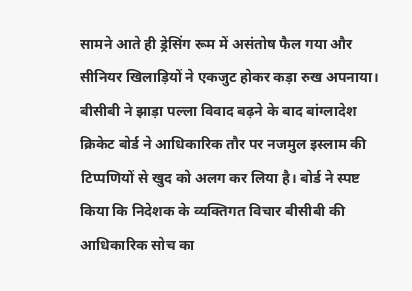सामने आते ही ड्रेसिंग रूम में असंतोष फैल गया और सीनियर खिलाड़ियों ने एकजुट होकर कड़ा रुख अपनाया। बीसीबी ने झाड़ा पल्ला विवाद बढ़ने के बाद बांग्लादेश क्रिकेट बोर्ड ने आधिकारिक तौर पर नजमुल इस्लाम की टिप्पणियों से खुद को अलग कर लिया है। बोर्ड ने स्पष्ट किया कि निदेशक के व्यक्तिगत विचार बीसीबी की आधिकारिक सोच का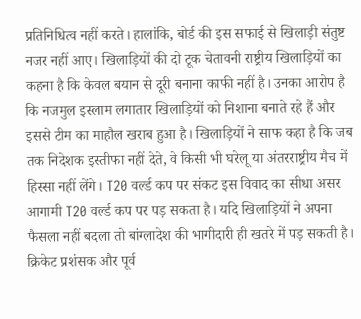प्रतिनिधित्व नहीं करते। हालांकि, बोर्ड की इस सफाई से खिलाड़ी संतुष्ट नजर नहीं आए। खिलाड़ियों की दो टूक चेतावनी राष्ट्रीय खिलाड़ियों का कहना है कि केवल बयान से दूरी बनाना काफी नहीं है। उनका आरोप है कि नजमुल इस्लाम लगातार खिलाड़ियों को निशाना बनाते रहे हैं और इससे टीम का माहौल खराब हुआ है। खिलाड़ियों ने साफ कहा है कि जब तक निदेशक इस्तीफा नहीं देते, वे किसी भी घरेलू या अंतरराष्ट्रीय मैच में हिस्सा नहीं लेंगे। T20 वर्ल्ड कप पर संकट इस विवाद का सीधा असर आगामी T20 वर्ल्ड कप पर पड़ सकता है। यदि खिलाड़ियों ने अपना फैसला नहीं बदला तो बांग्लादेश की भागीदारी ही खतरे में पड़ सकती है। क्रिकेट प्रशंसक और पूर्व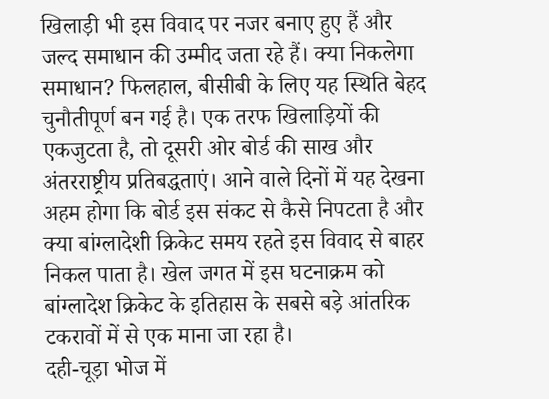खिलाड़ी भी इस विवाद पर नजर बनाए हुए हैं और जल्द समाधान की उम्मीद जता रहे हैं। क्या निकलेगा समाधान? फिलहाल, बीसीबी के लिए यह स्थिति बेहद चुनौतीपूर्ण बन गई है। एक तरफ खिलाड़ियों की एकजुटता है, तो दूसरी ओर बोर्ड की साख और अंतरराष्ट्रीय प्रतिबद्धताएं। आने वाले दिनों में यह देखना अहम होगा कि बोर्ड इस संकट से कैसे निपटता है और क्या बांग्लादेशी क्रिकेट समय रहते इस विवाद से बाहर निकल पाता है। खेल जगत में इस घटनाक्रम को बांग्लादेश क्रिकेट के इतिहास के सबसे बड़े आंतरिक टकरावों में से एक माना जा रहा है।
दही-चूड़ा भोज में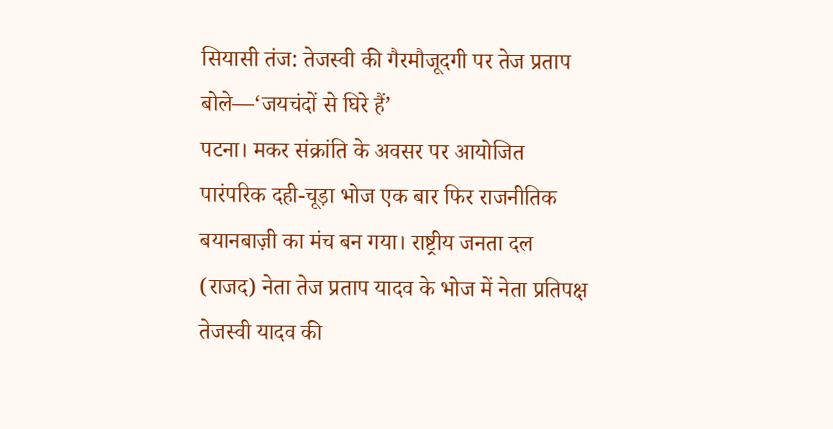सियासी तंज: तेजस्वी की गैरमौजूदगी पर तेज प्रताप बोले—‘जयचंदों से घिरे हैं’
पटना। मकर संक्रांति के अवसर पर आयोजित पारंपरिक दही-चूड़ा भोज एक बार फिर राजनीतिक बयानबाज़ी का मंच बन गया। राष्ट्रीय जनता दल (राजद) नेता तेज प्रताप यादव के भोज में नेता प्रतिपक्ष तेजस्वी यादव की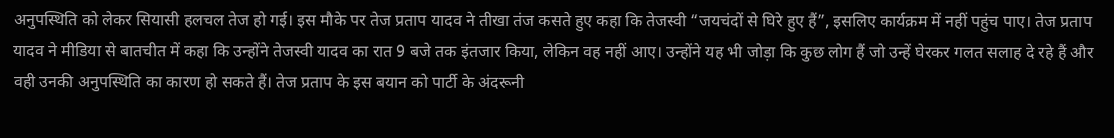अनुपस्थिति को लेकर सियासी हलचल तेज हो गई। इस मौके पर तेज प्रताप यादव ने तीखा तंज कसते हुए कहा कि तेजस्वी “जयचंदों से घिरे हुए हैं”, इसलिए कार्यक्रम में नहीं पहुंच पाए। तेज प्रताप यादव ने मीडिया से बातचीत में कहा कि उन्होंने तेजस्वी यादव का रात 9 बजे तक इंतजार किया, लेकिन वह नहीं आए। उन्होंने यह भी जोड़ा कि कुछ लोग हैं जो उन्हें घेरकर गलत सलाह दे रहे हैं और वही उनकी अनुपस्थिति का कारण हो सकते हैं। तेज प्रताप के इस बयान को पार्टी के अंदरूनी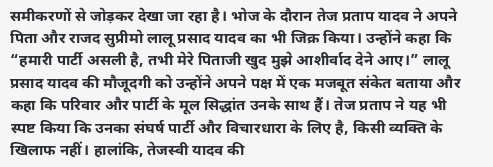समीकरणों से जोड़कर देखा जा रहा है। भोज के दौरान तेज प्रताप यादव ने अपने पिता और राजद सुप्रीमो लालू प्रसाद यादव का भी जिक्र किया। उन्होंने कहा कि “हमारी पार्टी असली है, तभी मेरे पिताजी खुद मुझे आशीर्वाद देने आए।” लालू प्रसाद यादव की मौजूदगी को उन्होंने अपने पक्ष में एक मजबूत संकेत बताया और कहा कि परिवार और पार्टी के मूल सिद्धांत उनके साथ हैं। तेज प्रताप ने यह भी स्पष्ट किया कि उनका संघर्ष पार्टी और विचारधारा के लिए है, किसी व्यक्ति के खिलाफ नहीं। हालांकि, तेजस्वी यादव की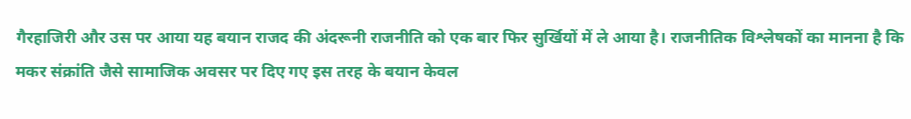गैरहाजिरी और उस पर आया यह बयान राजद की अंदरूनी राजनीति को एक बार फिर सुर्खियों में ले आया है। राजनीतिक विश्लेषकों का मानना है कि मकर संक्रांति जैसे सामाजिक अवसर पर दिए गए इस तरह के बयान केवल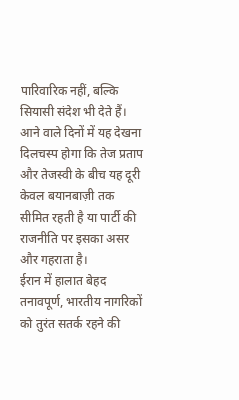पारिवारिक नहीं, बल्कि सियासी संदेश भी देते हैं। आने वाले दिनों में यह देखना दिलचस्प होगा कि तेज प्रताप और तेजस्वी के बीच यह दूरी केवल बयानबाज़ी तक सीमित रहती है या पार्टी की राजनीति पर इसका असर और गहराता है।
ईरान में हालात बेहद तनावपूर्ण, भारतीय नागरिकों को तुरंत सतर्क रहने की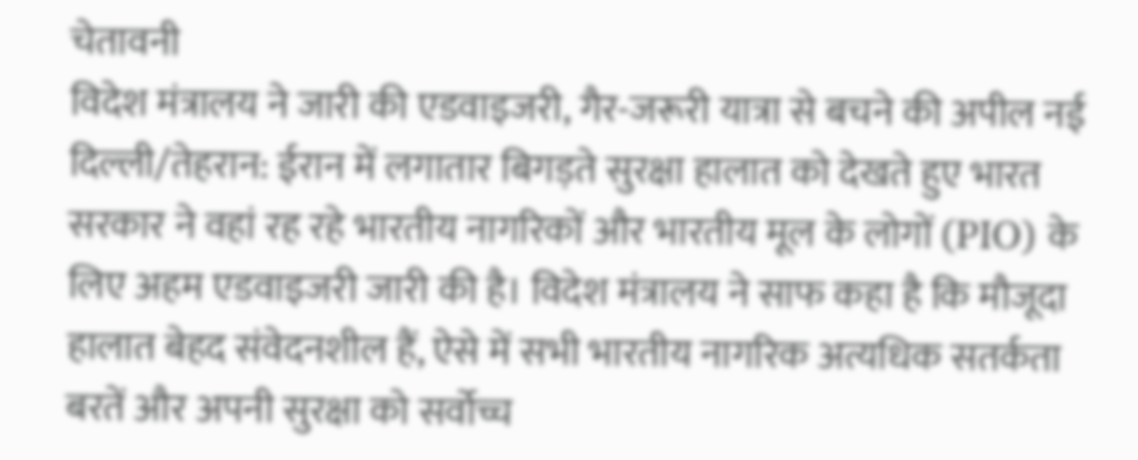चेतावनी
विदेश मंत्रालय ने जारी की एडवाइजरी, गैर-जरूरी यात्रा से बचने की अपील नई दिल्ली/तेहरान: ईरान में लगातार बिगड़ते सुरक्षा हालात को देखते हुए भारत सरकार ने वहां रह रहे भारतीय नागरिकों और भारतीय मूल के लोगों (PIO) के लिए अहम एडवाइजरी जारी की है। विदेश मंत्रालय ने साफ कहा है कि मौजूदा हालात बेहद संवेदनशील हैं, ऐसे में सभी भारतीय नागरिक अत्यधिक सतर्कता बरतें और अपनी सुरक्षा को सर्वोच्च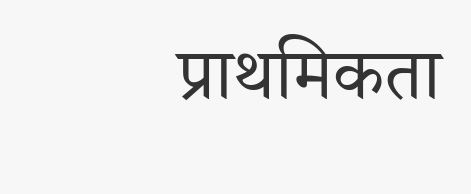प्राथमिकता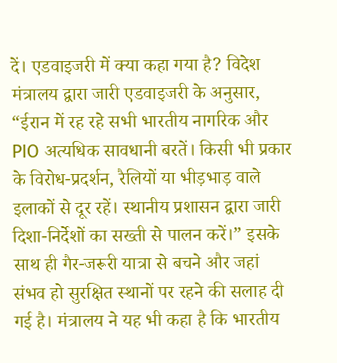दें। एडवाइजरी में क्या कहा गया है? विदेश मंत्रालय द्वारा जारी एडवाइजरी के अनुसार, “ईरान में रह रहे सभी भारतीय नागरिक और PIO अत्यधिक सावधानी बरतें। किसी भी प्रकार के विरोध-प्रदर्शन, रैलियों या भीड़भाड़ वाले इलाकों से दूर रहें। स्थानीय प्रशासन द्वारा जारी दिशा-निर्देशों का सख्ती से पालन करें।” इसके साथ ही गैर-जरूरी यात्रा से बचने और जहां संभव हो सुरक्षित स्थानों पर रहने की सलाह दी गई है। मंत्रालय ने यह भी कहा है कि भारतीय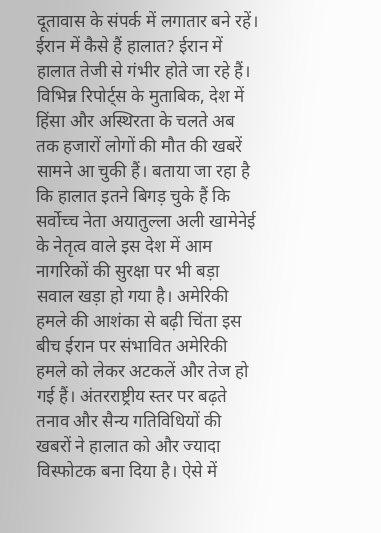दूतावास के संपर्क में लगातार बने रहें। ईरान में कैसे हैं हालात? ईरान में हालात तेजी से गंभीर होते जा रहे हैं। विभिन्न रिपोर्ट्स के मुताबिक, देश में हिंसा और अस्थिरता के चलते अब तक हजारों लोगों की मौत की खबरें सामने आ चुकी हैं। बताया जा रहा है कि हालात इतने बिगड़ चुके हैं कि सर्वोच्च नेता अयातुल्ला अली खामेनेई के नेतृत्व वाले इस देश में आम नागरिकों की सुरक्षा पर भी बड़ा सवाल खड़ा हो गया है। अमेरिकी हमले की आशंका से बढ़ी चिंता इस बीच ईरान पर संभावित अमेरिकी हमले को लेकर अटकलें और तेज हो गई हैं। अंतरराष्ट्रीय स्तर पर बढ़ते तनाव और सैन्य गतिविधियों की खबरों ने हालात को और ज्यादा विस्फोटक बना दिया है। ऐसे में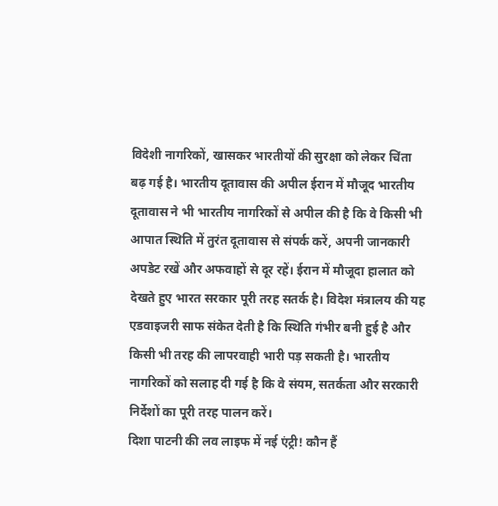विदेशी नागरिकों, खासकर भारतीयों की सुरक्षा को लेकर चिंता बढ़ गई है। भारतीय दूतावास की अपील ईरान में मौजूद भारतीय दूतावास ने भी भारतीय नागरिकों से अपील की है कि वे किसी भी आपात स्थिति में तुरंत दूतावास से संपर्क करें, अपनी जानकारी अपडेट रखें और अफवाहों से दूर रहें। ईरान में मौजूदा हालात को देखते हुए भारत सरकार पूरी तरह सतर्क है। विदेश मंत्रालय की यह एडवाइजरी साफ संकेत देती है कि स्थिति गंभीर बनी हुई है और किसी भी तरह की लापरवाही भारी पड़ सकती है। भारतीय नागरिकों को सलाह दी गई है कि वे संयम, सतर्कता और सरकारी निर्देशों का पूरी तरह पालन करें।
दिशा पाटनी की लव लाइफ में नई एंट्री! कौन हैं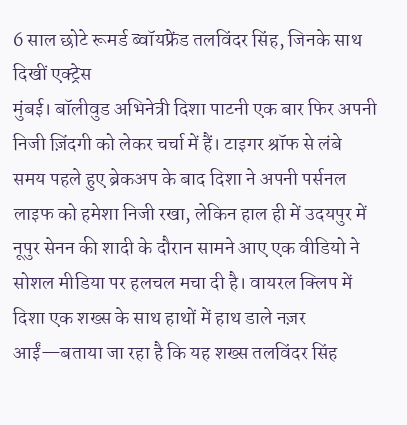6 साल छोटे रूमर्ड ब्वॉयफ्रेंड तलविंदर सिंह, जिनके साथ दिखीं एक्ट्रेस
मुंबई। बॉलीवुड अभिनेत्री दिशा पाटनी एक बार फिर अपनी निजी ज़िंदगी को लेकर चर्चा में हैं। टाइगर श्रॉफ से लंबे समय पहले हुए ब्रेकअप के बाद दिशा ने अपनी पर्सनल लाइफ को हमेशा निजी रखा, लेकिन हाल ही में उदयपुर में नूपुर सेनन की शादी के दौरान सामने आए एक वीडियो ने सोशल मीडिया पर हलचल मचा दी है। वायरल क्लिप में दिशा एक शख्स के साथ हाथों में हाथ डाले नज़र आईं—बताया जा रहा है कि यह शख्स तलविंदर सिंह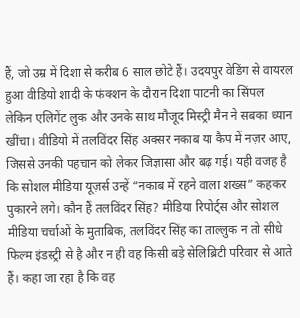हैं, जो उम्र में दिशा से करीब 6 साल छोटे हैं। उदयपुर वेडिंग से वायरल हुआ वीडियो शादी के फंक्शन के दौरान दिशा पाटनी का सिंपल लेकिन एलिगेंट लुक और उनके साथ मौजूद मिस्ट्री मैन ने सबका ध्यान खींचा। वीडियो में तलविंदर सिंह अक्सर नकाब या कैप में नज़र आए, जिससे उनकी पहचान को लेकर जिज्ञासा और बढ़ गई। यही वजह है कि सोशल मीडिया यूज़र्स उन्हें “नकाब में रहने वाला शख्स” कहकर पुकारने लगे। कौन हैं तलविंदर सिंह? मीडिया रिपोर्ट्स और सोशल मीडिया चर्चाओं के मुताबिक, तलविंदर सिंह का ताल्लुक न तो सीधे फिल्म इंडस्ट्री से है और न ही वह किसी बड़े सेलिब्रिटी परिवार से आते हैं। कहा जा रहा है कि वह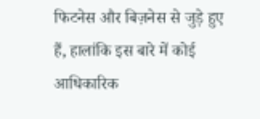फिटनेस और बिज़नेस से जुड़े हुए हैं, हालांकि इस बारे में कोई आधिकारिक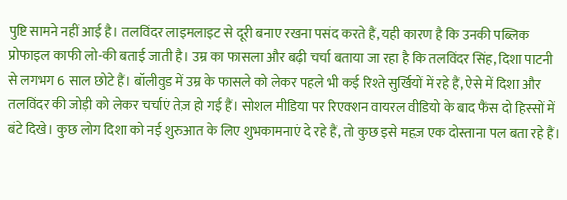पुष्टि सामने नहीं आई है। तलविंदर लाइमलाइट से दूरी बनाए रखना पसंद करते हैं, यही कारण है कि उनकी पब्लिक प्रोफाइल काफी लो-की बताई जाती है। उम्र का फासला और बढ़ी चर्चा बताया जा रहा है कि तलविंदर सिंह, दिशा पाटनी से लगभग 6 साल छोटे हैं। बॉलीवुड में उम्र के फासले को लेकर पहले भी कई रिश्ते सुर्खियों में रहे हैं, ऐसे में दिशा और तलविंदर की जोड़ी को लेकर चर्चाएं तेज़ हो गई हैं। सोशल मीडिया पर रिएक्शन वायरल वीडियो के बाद फैंस दो हिस्सों में बंटे दिखे। कुछ लोग दिशा को नई शुरुआत के लिए शुभकामनाएं दे रहे हैं, तो कुछ इसे महज़ एक दोस्ताना पल बता रहे हैं।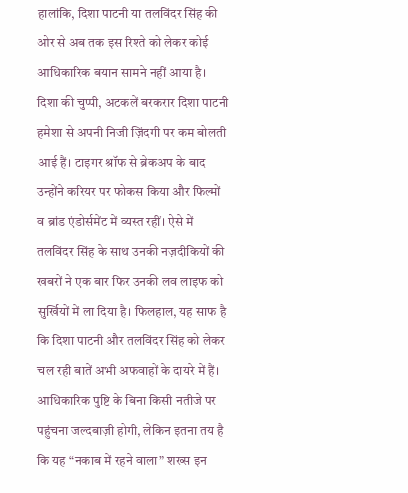हालांकि, दिशा पाटनी या तलविंदर सिंह की ओर से अब तक इस रिश्ते को लेकर कोई आधिकारिक बयान सामने नहीं आया है। दिशा की चुप्पी, अटकलें बरकरार दिशा पाटनी हमेशा से अपनी निजी ज़िंदगी पर कम बोलती आई हैं। टाइगर श्रॉफ से ब्रेकअप के बाद उन्होंने करियर पर फोकस किया और फिल्मों व ब्रांड एंडोर्समेंट में व्यस्त रहीं। ऐसे में तलविंदर सिंह के साथ उनकी नज़दीकियों की खबरों ने एक बार फिर उनकी लव लाइफ को सुर्खियों में ला दिया है। फिलहाल, यह साफ है कि दिशा पाटनी और तलविंदर सिंह को लेकर चल रही बातें अभी अफवाहों के दायरे में हैं। आधिकारिक पुष्टि के बिना किसी नतीजे पर पहुंचना जल्दबाज़ी होगी, लेकिन इतना तय है कि यह “नकाब में रहने वाला” शख्स इन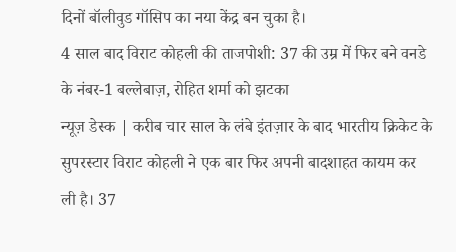दिनों बॉलीवुड गॉसिप का नया केंद्र बन चुका है।
4 साल बाद विराट कोहली की ताजपोशी: 37 की उम्र में फिर बने वनडे के नंबर-1 बल्लेबाज़, रोहित शर्मा को झटका
न्यूज़ डेस्क | करीब चार साल के लंबे इंतज़ार के बाद भारतीय क्रिकेट के सुपरस्टार विराट कोहली ने एक बार फिर अपनी बादशाहत कायम कर ली है। 37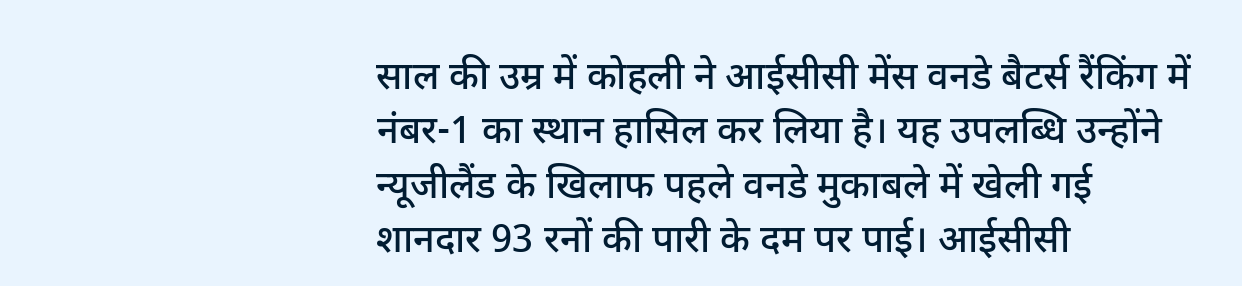साल की उम्र में कोहली ने आईसीसी मेंस वनडे बैटर्स रैंकिंग में नंबर-1 का स्थान हासिल कर लिया है। यह उपलब्धि उन्होंने न्यूजीलैंड के खिलाफ पहले वनडे मुकाबले में खेली गई शानदार 93 रनों की पारी के दम पर पाई। आईसीसी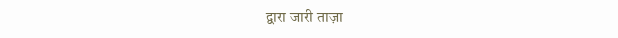द्वारा जारी ताज़ा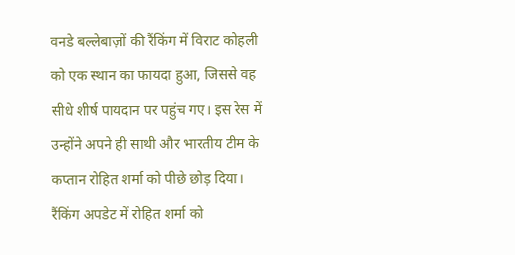वनडे बल्लेबाज़ों की रैंकिंग में विराट कोहली को एक स्थान का फायदा हुआ, जिससे वह सीधे शीर्ष पायदान पर पहुंच गए। इस रेस में उन्होंने अपने ही साथी और भारतीय टीम के कप्तान रोहित शर्मा को पीछे छोड़ दिया। रैंकिंग अपडेट में रोहित शर्मा को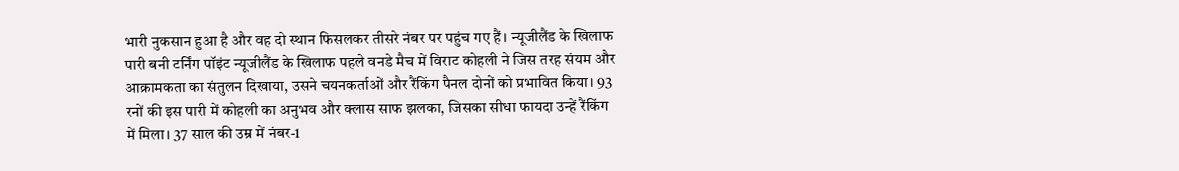भारी नुकसान हुआ है और वह दो स्थान फिसलकर तीसरे नंबर पर पहुंच गए हैं। न्यूजीलैंड के खिलाफ पारी बनी टर्निंग पॉइंट न्यूजीलैंड के खिलाफ पहले वनडे मैच में विराट कोहली ने जिस तरह संयम और आक्रामकता का संतुलन दिखाया, उसने चयनकर्ताओं और रैंकिंग पैनल दोनों को प्रभावित किया। 93 रनों की इस पारी में कोहली का अनुभव और क्लास साफ झलका, जिसका सीधा फायदा उन्हें रैंकिंग में मिला। 37 साल की उम्र में नंबर-1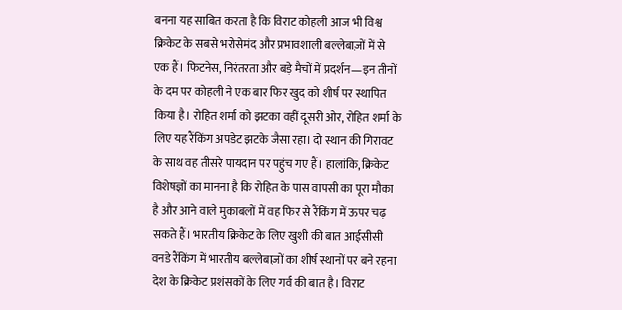बनना यह साबित करता है कि विराट कोहली आज भी विश्व क्रिकेट के सबसे भरोसेमंद और प्रभावशाली बल्लेबाज़ों में से एक हैं। फिटनेस, निरंतरता और बड़े मैचों में प्रदर्शन—इन तीनों के दम पर कोहली ने एक बार फिर खुद को शीर्ष पर स्थापित किया है। रोहित शर्मा को झटका वहीं दूसरी ओर, रोहित शर्मा के लिए यह रैंकिंग अपडेट झटके जैसा रहा। दो स्थान की गिरावट के साथ वह तीसरे पायदान पर पहुंच गए हैं। हालांकि, क्रिकेट विशेषज्ञों का मानना है कि रोहित के पास वापसी का पूरा मौका है और आने वाले मुकाबलों में वह फिर से रैंकिंग में ऊपर चढ़ सकते हैं। भारतीय क्रिकेट के लिए खुशी की बात आईसीसी वनडे रैंकिंग में भारतीय बल्लेबाज़ों का शीर्ष स्थानों पर बने रहना देश के क्रिकेट प्रशंसकों के लिए गर्व की बात है। विराट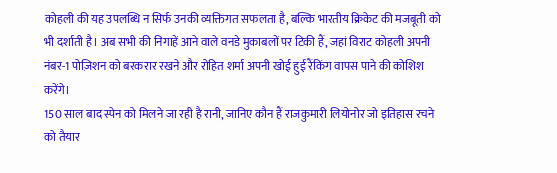कोहली की यह उपलब्धि न सिर्फ उनकी व्यक्तिगत सफलता है, बल्कि भारतीय क्रिकेट की मजबूती को भी दर्शाती है। अब सभी की निगाहें आने वाले वनडे मुकाबलों पर टिकी हैं, जहां विराट कोहली अपनी नंबर-1 पोज़िशन को बरकरार रखने और रोहित शर्मा अपनी खोई हुई रैंकिंग वापस पाने की कोशिश करेंगे।
150 साल बाद स्पेन को मिलने जा रही है रानी, जानिए कौन हैं राजकुमारी लियोनोर जो इतिहास रचने को तैयार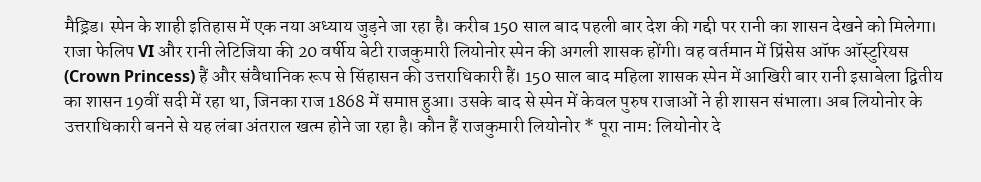मैड्रिड। स्पेन के शाही इतिहास में एक नया अध्याय जुड़ने जा रहा है। करीब 150 साल बाद पहली बार देश की गद्दी पर रानी का शासन देखने को मिलेगा। राजा फेलिप VI और रानी लेटिजिया की 20 वर्षीय बेटी राजकुमारी लियोनोर स्पेन की अगली शासक होंगी। वह वर्तमान में प्रिंसेस ऑफ ऑस्टुरियस (Crown Princess) हैं और संवैधानिक रूप से सिंहासन की उत्तराधिकारी हैं। 150 साल बाद महिला शासक स्पेन में आखिरी बार रानी इसाबेला द्वितीय का शासन 19वीं सदी में रहा था, जिनका राज 1868 में समाप्त हुआ। उसके बाद से स्पेन में केवल पुरुष राजाओं ने ही शासन संभाला। अब लियोनोर के उत्तराधिकारी बनने से यह लंबा अंतराल खत्म होने जा रहा है। कौन हैं राजकुमारी लियोनोर * पूरा नाम: लियोनोर दे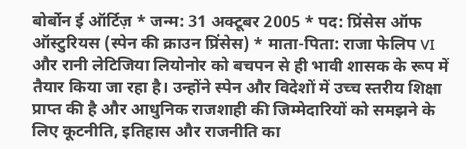बोर्बोन ई ऑर्टिज़ * जन्म: 31 अक्टूबर 2005 * पद: प्रिंसेस ऑफ ऑस्टुरियस (स्पेन की क्राउन प्रिंसेस) * माता-पिता: राजा फेलिप VI और रानी लेटिजिया लियोनोर को बचपन से ही भावी शासक के रूप में तैयार किया जा रहा है। उन्होंने स्पेन और विदेशों में उच्च स्तरीय शिक्षा प्राप्त की है और आधुनिक राजशाही की जिम्मेदारियों को समझने के लिए कूटनीति, इतिहास और राजनीति का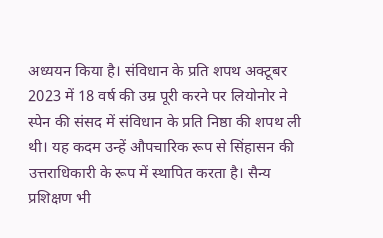अध्ययन किया है। संविधान के प्रति शपथ अक्टूबर 2023 में 18 वर्ष की उम्र पूरी करने पर लियोनोर ने स्पेन की संसद में संविधान के प्रति निष्ठा की शपथ ली थी। यह कदम उन्हें औपचारिक रूप से सिंहासन की उत्तराधिकारी के रूप में स्थापित करता है। सैन्य प्रशिक्षण भी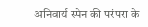अनिवार्य स्पेन की परंपरा के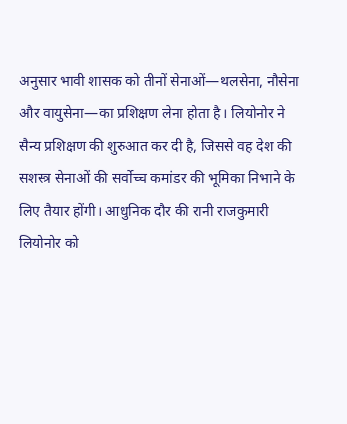अनुसार भावी शासक को तीनों सेनाओं—थलसेना, नौसेना और वायुसेना—का प्रशिक्षण लेना होता है। लियोनोर ने सैन्य प्रशिक्षण की शुरुआत कर दी है, जिससे वह देश की सशस्त्र सेनाओं की सर्वोच्च कमांडर की भूमिका निभाने के लिए तैयार होंगी। आधुनिक दौर की रानी राजकुमारी लियोनोर को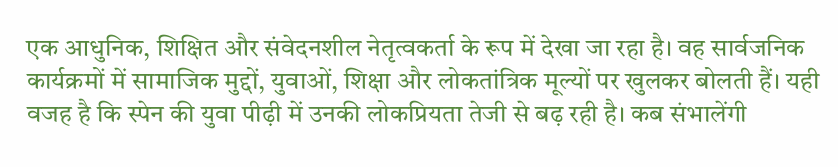एक आधुनिक, शिक्षित और संवेदनशील नेतृत्वकर्ता के रूप में देखा जा रहा है। वह सार्वजनिक कार्यक्रमों में सामाजिक मुद्दों, युवाओं, शिक्षा और लोकतांत्रिक मूल्यों पर खुलकर बोलती हैं। यही वजह है कि स्पेन की युवा पीढ़ी में उनकी लोकप्रियता तेजी से बढ़ रही है। कब संभालेंगी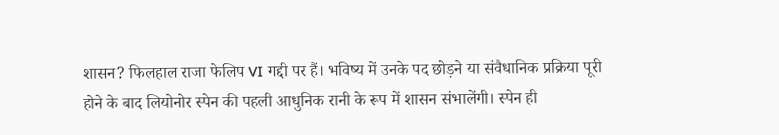शासन? फिलहाल राजा फेलिप VI गद्दी पर हैं। भविष्य में उनके पद छोड़ने या संवैधानिक प्रक्रिया पूरी होने के बाद लियोनोर स्पेन की पहली आधुनिक रानी के रूप में शासन संभालेंगी। स्पेन ही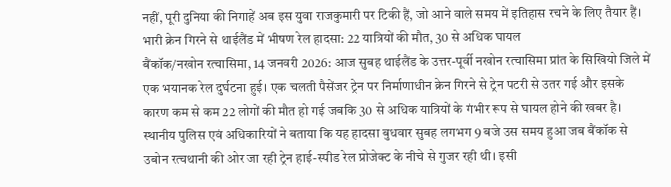नहीं, पूरी दुनिया की निगाहें अब इस युवा राजकुमारी पर टिकी हैं, जो आने वाले समय में इतिहास रचने के लिए तैयार हैं।
भारी क्रेन गिरने से थाईलैंड में भीषण रेल हादसा: 22 यात्रियों की मौत, 30 से अधिक घायल
बैंकॉक/नखोन रत्चासिमा, 14 जनवरी 2026: आज सुबह थाईलैंड के उत्तर-पूर्वी नखोन रत्चासिमा प्रांत के सिखियो जिले में एक भयानक रेल दुर्घटना हुई। एक चलती पैसेंजर ट्रेन पर निर्माणाधीन क्रेन गिरने से ट्रेन पटरी से उतर गई और इसके कारण कम से कम 22 लोगों की मौत हो गई जबकि 30 से अधिक यात्रियों के गंभीर रूप से घायल होने की खबर है। स्थानीय पुलिस एवं अधिकारियों ने बताया कि यह हादसा बुधवार सुबह लगभग 9 बजे उस समय हुआ जब बैंकॉक से उबोन रत्चथानी की ओर जा रही ट्रेन हाई-स्पीड रेल प्रोजेक्ट के नीचे से गुजर रही थी। इसी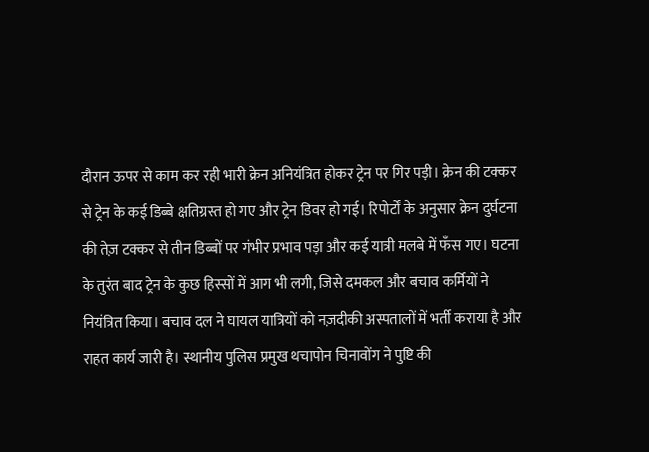दौरान ऊपर से काम कर रही भारी क्रेन अनियंत्रित होकर ट्रेन पर गिर पड़ी। क्रेन की टक्कर से ट्रेन के कई डिब्बे क्षतिग्रस्त हो गए और ट्रेन डिवर हो गई। रिपोर्टों के अनुसार क्रेन दुर्घटना की तेज़ टक्कर से तीन डिब्बों पर गंभीर प्रभाव पड़ा और कई यात्री मलबे में फँस गए। घटना के तुरंत बाद ट्रेन के कुछ हिस्सों में आग भी लगी, जिसे दमकल और बचाव कर्मियों ने नियंत्रित किया। बचाव दल ने घायल यात्रियों को नज़दीकी अस्पतालों में भर्ती कराया है और राहत कार्य जारी है। स्थानीय पुलिस प्रमुख थचापोन चिनावोंग ने पुष्टि की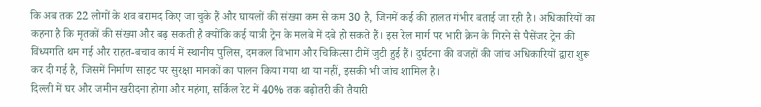कि अब तक 22 लोगों के शव बरामद किए जा चुके हैं और घायलों की संख्या कम से कम 30 है, जिनमें कई की हालत गंभीर बताई जा रही है। अधिकारियों का कहना है कि मृतकों की संख्या और बढ़ सकती है क्योंकि कई यात्री ट्रेन के मलबे में दबे हो सकते हैं। इस रेल मार्ग पर भारी क्रेन के गिरने से पैसेंजर ट्रेन की विंध्यगति थम गई और राहत-बचाव कार्य में स्थानीय पुलिस, दमकल विभाग और चिकित्सा टीमें जुटी हुई हैं। दुर्घटना की वजहों की जांच अधिकारियों द्वारा शुरू कर दी गई है, जिसमें निर्माण साइट पर सुरक्षा मानकों का पालन किया गया था या नहीं, इसकी भी जांच शामिल है।
दिल्ली में घर और जमीन खरीदना होगा और महंगा, सर्किल रेट में 40% तक बढ़ोतरी की तैयारी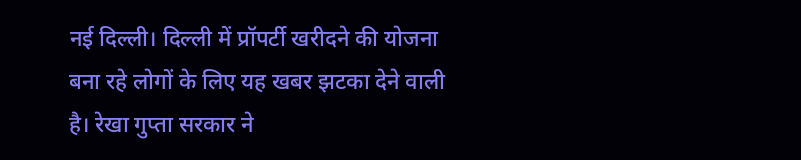नई दिल्ली। दिल्ली में प्रॉपर्टी खरीदने की योजना बना रहे लोगों के लिए यह खबर झटका देने वाली है। रेखा गुप्ता सरकार ने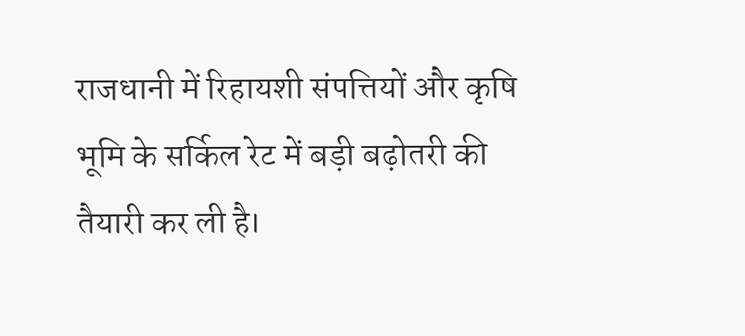राजधानी में रिहायशी संपत्तियों और कृषि भूमि के सर्किल रेट में बड़ी बढ़ोतरी की तैयारी कर ली है।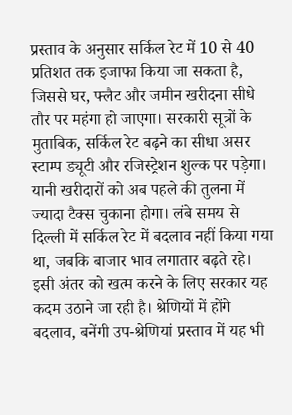प्रस्ताव के अनुसार सर्किल रेट में 10 से 40 प्रतिशत तक इजाफा किया जा सकता है, जिससे घर, फ्लैट और जमीन खरीदना सीधे तौर पर महंगा हो जाएगा। सरकारी सूत्रों के मुताबिक, सर्किल रेट बढ़ने का सीधा असर स्टाम्प ड्यूटी और रजिस्ट्रेशन शुल्क पर पड़ेगा। यानी खरीदारों को अब पहले की तुलना में ज्यादा टैक्स चुकाना होगा। लंबे समय से दिल्ली में सर्किल रेट में बदलाव नहीं किया गया था, जबकि बाजार भाव लगातार बढ़ते रहे। इसी अंतर को खत्म करने के लिए सरकार यह कदम उठाने जा रही है। श्रेणियों में होंगे बदलाव, बनेंगी उप-श्रेणियां प्रस्ताव में यह भी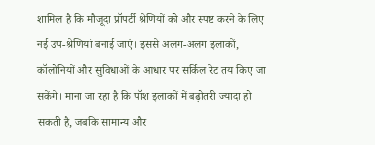शामिल है कि मौजूदा प्रॉपर्टी श्रेणियों को और स्पष्ट करने के लिए नई उप-श्रेणियां बनाई जाएं। इससे अलग-अलग इलाकों, कॉलोनियों और सुविधाओं के आधार पर सर्किल रेट तय किए जा सकेंगे। माना जा रहा है कि पॉश इलाकों में बढ़ोतरी ज्यादा हो सकती है, जबकि सामान्य और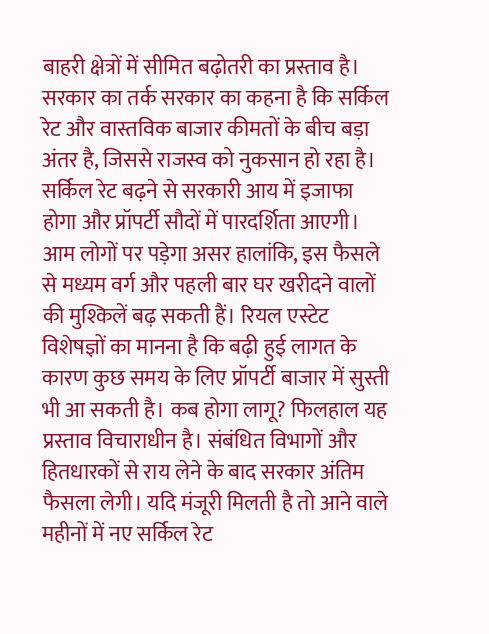बाहरी क्षेत्रों में सीमित बढ़ोतरी का प्रस्ताव है। सरकार का तर्क सरकार का कहना है कि सर्किल रेट और वास्तविक बाजार कीमतों के बीच बड़ा अंतर है, जिससे राजस्व को नुकसान हो रहा है। सर्किल रेट बढ़ने से सरकारी आय में इजाफा होगा और प्रॉपर्टी सौदों में पारदर्शिता आएगी। आम लोगों पर पड़ेगा असर हालांकि, इस फैसले से मध्यम वर्ग और पहली बार घर खरीदने वालों की मुश्किलें बढ़ सकती हैं। रियल एस्टेट विशेषज्ञों का मानना है कि बढ़ी हुई लागत के कारण कुछ समय के लिए प्रॉपर्टी बाजार में सुस्ती भी आ सकती है। कब होगा लागू? फिलहाल यह प्रस्ताव विचाराधीन है। संबंधित विभागों और हितधारकों से राय लेने के बाद सरकार अंतिम फैसला लेगी। यदि मंजूरी मिलती है तो आने वाले महीनों में नए सर्किल रेट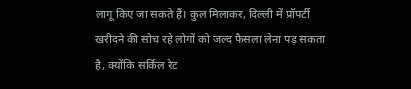लागू किए जा सकते हैं। कुल मिलाकर, दिल्ली में प्रॉपर्टी खरीदने की सोच रहे लोगों को जल्द फैसला लेना पड़ सकता है, क्योंकि सर्किल रेट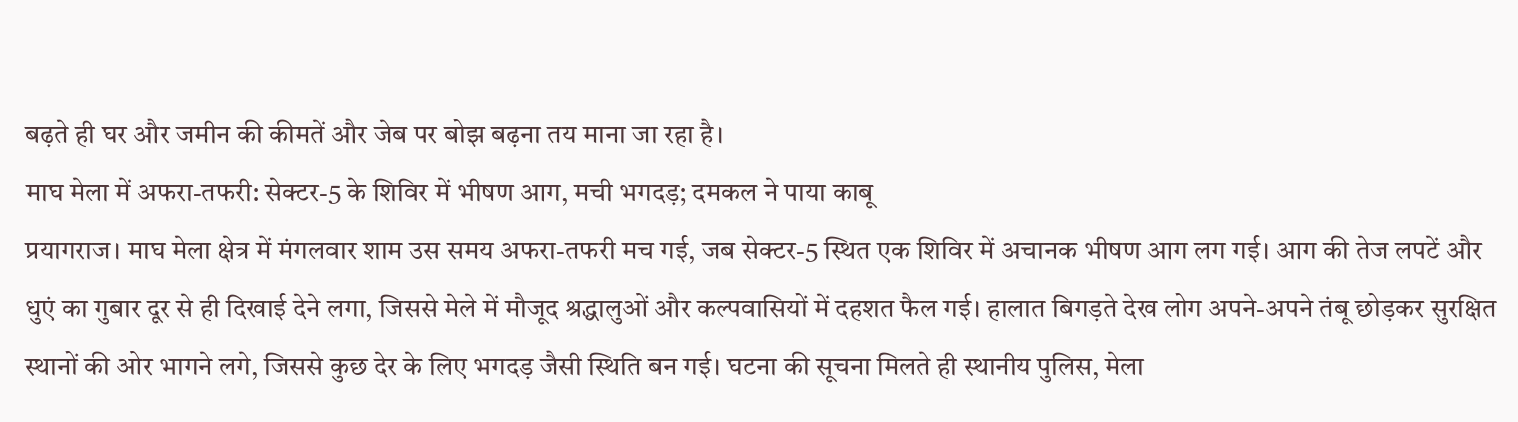बढ़ते ही घर और जमीन की कीमतें और जेब पर बोझ बढ़ना तय माना जा रहा है।
माघ मेला में अफरा-तफरी: सेक्टर-5 के शिविर में भीषण आग, मची भगदड़; दमकल ने पाया काबू
प्रयागराज। माघ मेला क्षेत्र में मंगलवार शाम उस समय अफरा-तफरी मच गई, जब सेक्टर-5 स्थित एक शिविर में अचानक भीषण आग लग गई। आग की तेज लपटें और धुएं का गुबार दूर से ही दिखाई देने लगा, जिससे मेले में मौजूद श्रद्धालुओं और कल्पवासियों में दहशत फैल गई। हालात बिगड़ते देख लोग अपने-अपने तंबू छोड़कर सुरक्षित स्थानों की ओर भागने लगे, जिससे कुछ देर के लिए भगदड़ जैसी स्थिति बन गई। घटना की सूचना मिलते ही स्थानीय पुलिस, मेला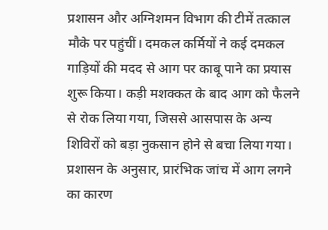प्रशासन और अग्निशमन विभाग की टीमें तत्काल मौके पर पहुंचीं। दमकल कर्मियों ने कई दमकल गाड़ियों की मदद से आग पर काबू पाने का प्रयास शुरू किया। कड़ी मशक्कत के बाद आग को फैलने से रोक लिया गया, जिससे आसपास के अन्य शिविरों को बड़ा नुकसान होने से बचा लिया गया। प्रशासन के अनुसार, प्रारंभिक जांच में आग लगने का कारण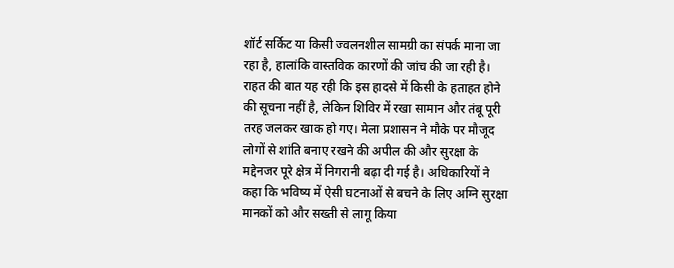शॉर्ट सर्किट या किसी ज्वलनशील सामग्री का संपर्क माना जा रहा है, हालांकि वास्तविक कारणों की जांच की जा रही है। राहत की बात यह रही कि इस हादसे में किसी के हताहत होने की सूचना नहीं है, लेकिन शिविर में रखा सामान और तंबू पूरी तरह जलकर खाक हो गए। मेला प्रशासन ने मौके पर मौजूद लोगों से शांति बनाए रखने की अपील की और सुरक्षा के मद्देनजर पूरे क्षेत्र में निगरानी बढ़ा दी गई है। अधिकारियों ने कहा कि भविष्य में ऐसी घटनाओं से बचने के लिए अग्नि सुरक्षा मानकों को और सख्ती से लागू किया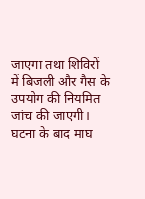जाएगा तथा शिविरों में बिजली और गैस के उपयोग की नियमित जांच की जाएगी। घटना के बाद माघ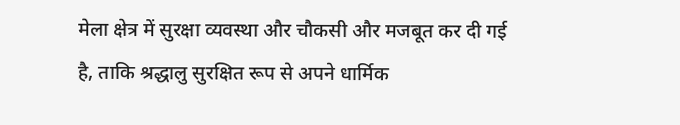मेला क्षेत्र में सुरक्षा व्यवस्था और चौकसी और मजबूत कर दी गई है, ताकि श्रद्धालु सुरक्षित रूप से अपने धार्मिक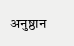अनुष्ठान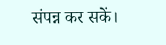संपन्न कर सकें।